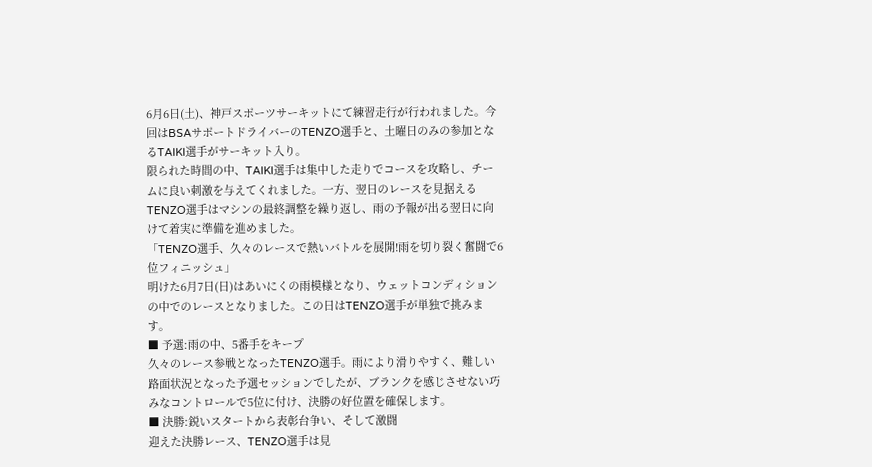6月6日(土)、神戸スポーツサーキットにて練習走行が行われました。今回はBSAサポートドライバーのTENZO選手と、土曜日のみの参加となるTAIKI選手がサーキット入り。
限られた時間の中、TAIKI選手は集中した走りでコースを攻略し、チームに良い刺激を与えてくれました。一方、翌日のレースを見据えるTENZO選手はマシンの最終調整を繰り返し、雨の予報が出る翌日に向けて着実に準備を進めました。
「TENZO選手、久々のレースで熱いバトルを展開!雨を切り裂く奮闘で6位フィニッシュ」
明けた6月7日(日)はあいにくの雨模様となり、ウェットコンディションの中でのレースとなりました。この日はTENZO選手が単独で挑みます。
■ 予選:雨の中、5番手をキープ
久々のレース参戦となったTENZO選手。雨により滑りやすく、難しい路面状況となった予選セッションでしたが、ブランクを感じさせない巧みなコントロールで5位に付け、決勝の好位置を確保します。
■ 決勝:鋭いスタートから表彰台争い、そして激闘
迎えた決勝レース、TENZO選手は見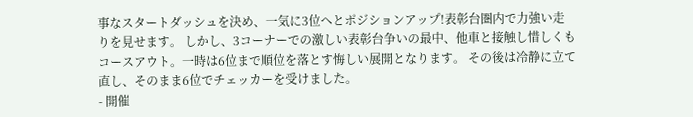事なスタートダッシュを決め、一気に3位へとポジションアップ!表彰台圏内で力強い走りを見せます。 しかし、3コーナーでの激しい表彰台争いの最中、他車と接触し惜しくもコースアウト。一時は6位まで順位を落とす悔しい展開となります。 その後は冷静に立て直し、そのまま6位でチェッカーを受けました。
- 開催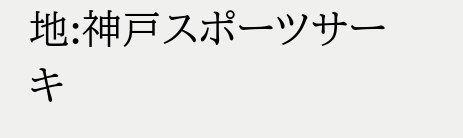地:神戸スポーツサーキ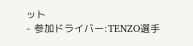ット
- 参加ドライバー:TENZO選手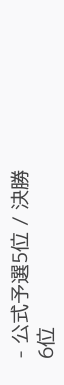- 公式予選5位 / 決勝6位